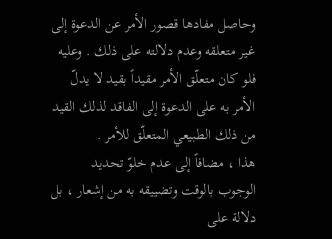وحاصل مفادها قصور الأمر عن الدعوة إلى غير متعلقه وعدم دلالته على ذلك . وعليه فلو كان متعلّق الأمر مقيداً بقيد لا يدلّ الأمر به على الدعوة إلى الفاقد لذلك القيد من ذلك الطبيعي المتعلّق للأمر .
هذا ، مضافاً إلى عدم خلوّ تحديد الوجوب بالوقت وتضييقه به من إشعار ، بل دلالة على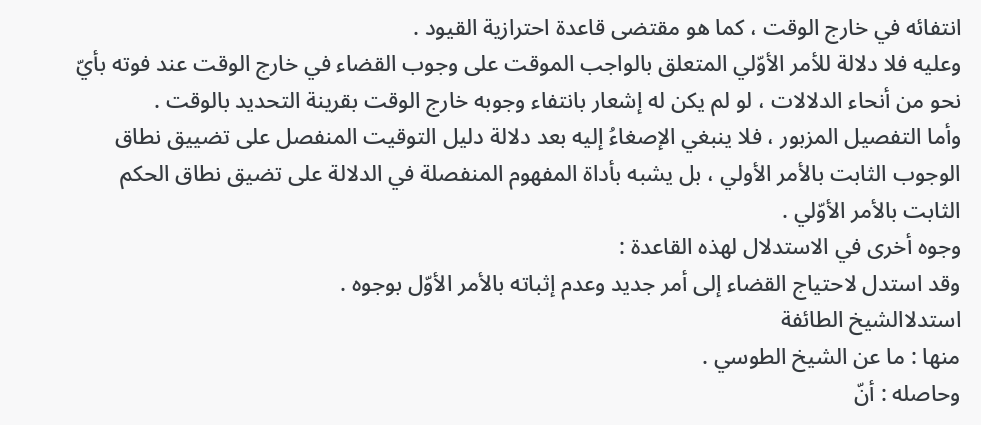انتفائه في خارج الوقت ، كما هو مقتضى قاعدة احترازية القيود .
وعليه فلا دلالة للأمر الأوّلي المتعلق بالواجب الموقت على وجوب القضاء في خارج الوقت عند فوته بأيّ نحو من أنحاء الدلالات ، لو لم يكن له إشعار بانتفاء وجوبه خارج الوقت بقرينة التحديد بالوقت .
وأما التفصيل المزبور ، فلا ينبغي الإصغاءُ إليه بعد دلالة دليل التوقيت المنفصل على تضييق نطاق الوجوب الثابت بالأمر الأولي ، بل يشبه بأداة المفهوم المنفصلة في الدلالة على تضيق نطاق الحكم الثابت بالأمر الأوّلي .
وجوه أخرى في الاستدلال لهذه القاعدة :
وقد استدل لاحتياج القضاء إلى أمر جديد وعدم إثباته بالأمر الأوّل بوجوه .
استدلاالشيخ الطائفة
منها : ما عن الشيخ الطوسي .
وحاصله : أنّ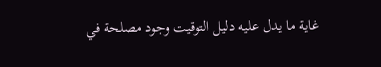غاية ما يدل عليه دليل التوقيت وجود مصلحة في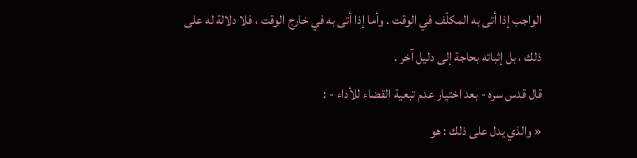الواجب إذا أتى به المكلّف في الوقت . وأما إذا أتى به في خارج الوقت ، فلا دلالة له على ذلك ، بل إثباته بحاجة إلى دليل آخر .
قال قدس سره - بعد اختيار عدم تبعية القضاء للأداء - :
« والذي يدل على ذلك : هو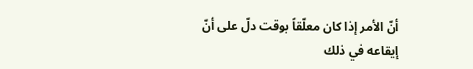أنّ الأمر إذا كان معلّقاً بوقت دلّ على أنّ إيقاعه في ذلك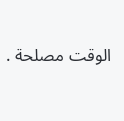الوقت مصلحة .